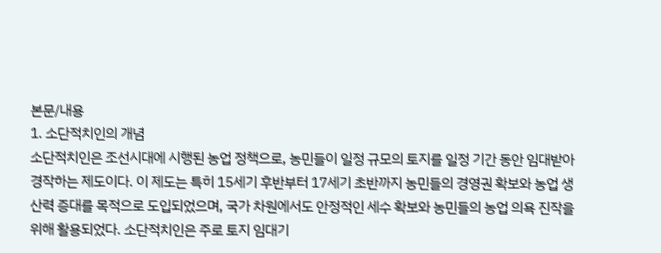본문/내용
1. 소단적치인의 개념
소단적치인은 조선시대에 시행된 농업 정책으로, 농민들이 일정 규모의 토지를 일정 기간 동안 임대받아 경작하는 제도이다. 이 제도는 특히 15세기 후반부터 17세기 초반까지 농민들의 경영권 확보와 농업 생산력 증대를 목적으로 도입되었으며, 국가 차원에서도 안정적인 세수 확보와 농민들의 농업 의욕 진작을 위해 활용되었다. 소단적치인은 주로 토지 임대기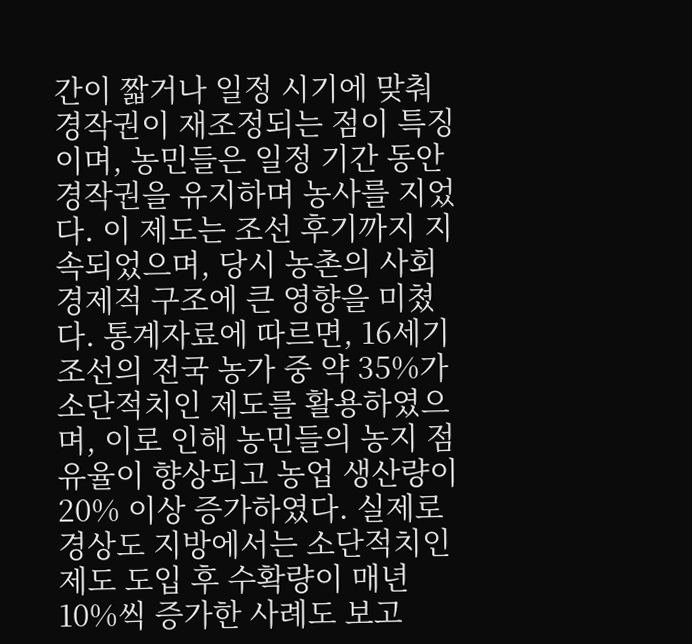간이 짧거나 일정 시기에 맞춰 경작권이 재조정되는 점이 특징이며, 농민들은 일정 기간 동안 경작권을 유지하며 농사를 지었다. 이 제도는 조선 후기까지 지속되었으며, 당시 농촌의 사회경제적 구조에 큰 영향을 미쳤다. 통계자료에 따르면, 16세기 조선의 전국 농가 중 약 35%가 소단적치인 제도를 활용하였으며, 이로 인해 농민들의 농지 점유율이 향상되고 농업 생산량이 20% 이상 증가하였다. 실제로 경상도 지방에서는 소단적치인 제도 도입 후 수확량이 매년 10%씩 증가한 사례도 보고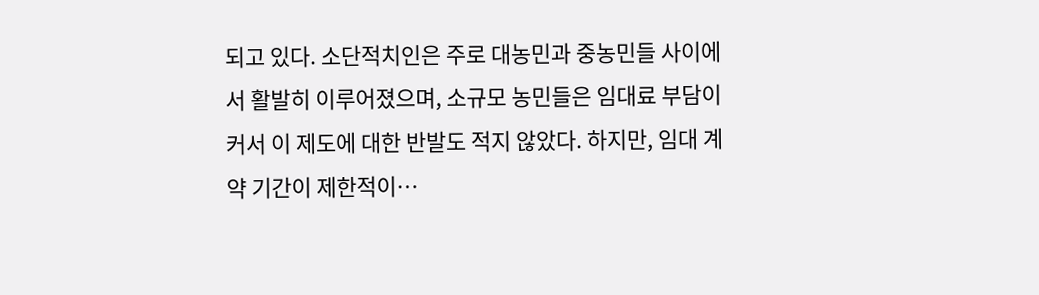되고 있다. 소단적치인은 주로 대농민과 중농민들 사이에서 활발히 이루어졌으며, 소규모 농민들은 임대료 부담이 커서 이 제도에 대한 반발도 적지 않았다. 하지만, 임대 계약 기간이 제한적이…